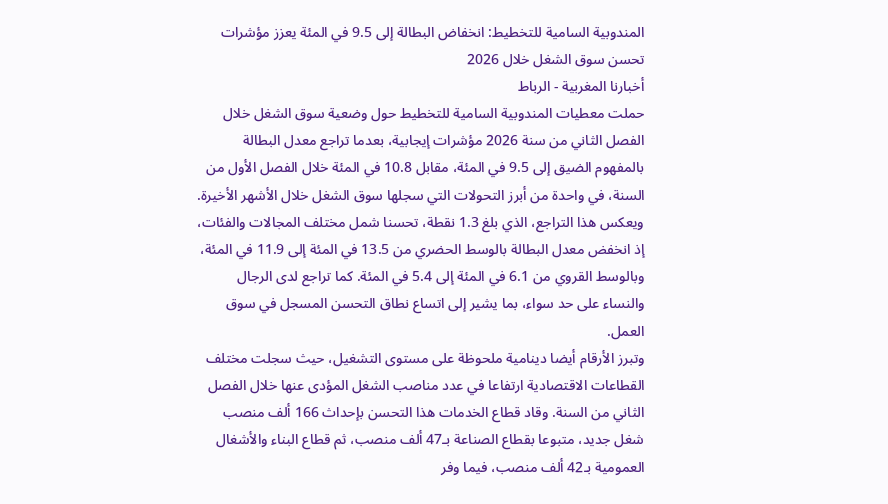المندوبية السامية للتخطيط: انخفاض البطالة إلى 9.5 في المئة يعزز مؤشرات تحسن سوق الشغل خلال 2026
أخبارنا المغربية - الرباط
حملت معطيات المندوبية السامية للتخطيط حول وضعية سوق الشغل خلال الفصل الثاني من سنة 2026 مؤشرات إيجابية، بعدما تراجع معدل البطالة بالمفهوم الضيق إلى 9.5 في المئة، مقابل 10.8 في المئة خلال الفصل الأول من السنة، في واحدة من أبرز التحولات التي سجلها سوق الشغل خلال الأشهر الأخيرة.
ويعكس هذا التراجع، الذي بلغ 1.3 نقطة، تحسنا شمل مختلف المجالات والفئات، إذ انخفض معدل البطالة بالوسط الحضري من 13.5 في المئة إلى 11.9 في المئة، وبالوسط القروي من 6.1 في المئة إلى 5.4 في المئة. كما تراجع لدى الرجال والنساء على حد سواء، بما يشير إلى اتساع نطاق التحسن المسجل في سوق العمل.
وتبرز الأرقام أيضا دينامية ملحوظة على مستوى التشغيل، حيث سجلت مختلف القطاعات الاقتصادية ارتفاعا في عدد مناصب الشغل المؤدى عنها خلال الفصل الثاني من السنة. وقاد قطاع الخدمات هذا التحسن بإحداث 166 ألف منصب شغل جديد، متبوعا بقطاع الصناعة بـ47 ألف منصب، ثم قطاع البناء والأشغال العمومية بـ42 ألف منصب، فيما وفر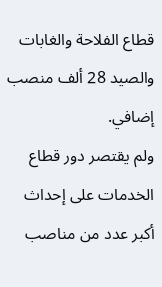قطاع الفلاحة والغابات والصيد 28 ألف منصب إضافي.
ولم يقتصر دور قطاع الخدمات على إحداث أكبر عدد من مناصب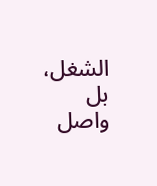الشغل، بل واصل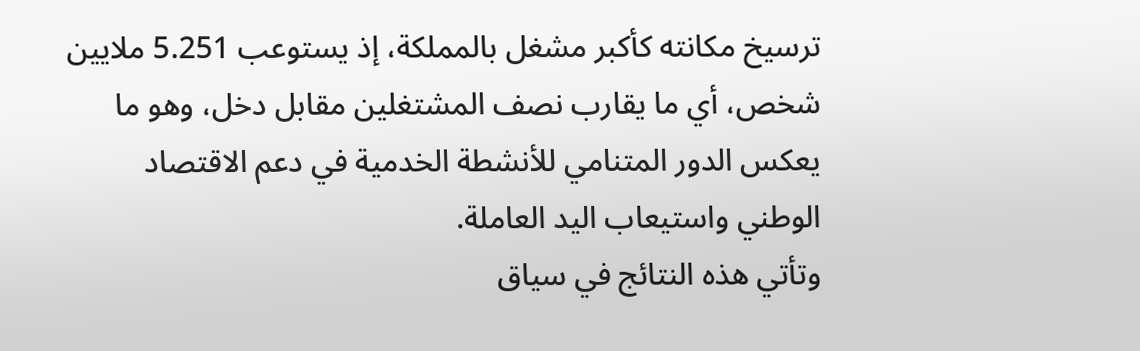ترسيخ مكانته كأكبر مشغل بالمملكة، إذ يستوعب 5.251 ملايين شخص، أي ما يقارب نصف المشتغلين مقابل دخل، وهو ما يعكس الدور المتنامي للأنشطة الخدمية في دعم الاقتصاد الوطني واستيعاب اليد العاملة.
وتأتي هذه النتائج في سياق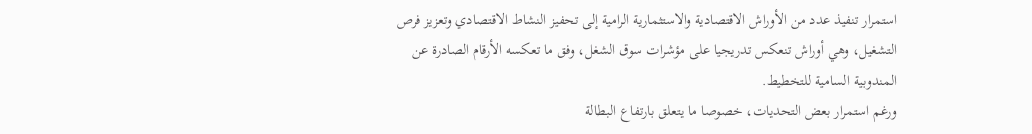استمرار تنفيذ عدد من الأوراش الاقتصادية والاستثمارية الرامية إلى تحفيز النشاط الاقتصادي وتعزيز فرص التشغيل، وهي أوراش تنعكس تدريجيا على مؤشرات سوق الشغل، وفق ما تعكسه الأرقام الصادرة عن المندوبية السامية للتخطيط.
ورغم استمرار بعض التحديات، خصوصا ما يتعلق بارتفاع البطالة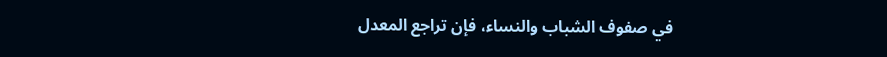في صفوف الشباب والنساء، فإن تراجع المعدل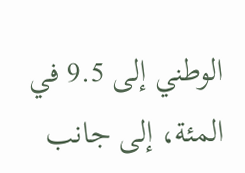الوطني إلى 9.5 في المئة، إلى جانب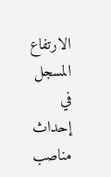الارتفاع المسجل في إحداث مناصب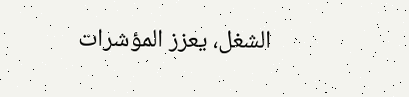الشغل، يعزز المؤشرات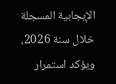الإيجابية المسجلة خلال سنة 2026، ويؤكد استمرار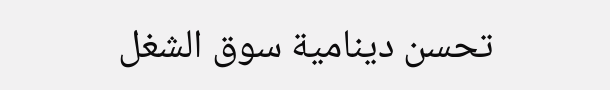تحسن دينامية سوق الشغل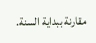مقارنة ببداية السنة.